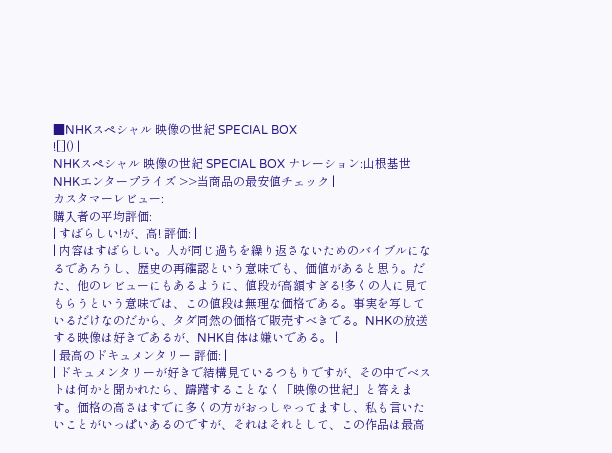■NHKスペシャル 映像の世紀 SPECIAL BOX
![]() |
NHKスペシャル 映像の世紀 SPECIAL BOX ナレーション:山根基世 NHKエンタープライズ >>当商品の最安値チェック |
カスタマーレビュー:
購入者の平均評価:
| すばらしい!が、高! 評価: |
| 内容はすばらしい。人が同じ過ちを繰り返さないためのバイブルになるであろうし、歴史の再確認という意味でも、価値があると思う。だた、他のレビューにもあるように、値段が高額すぎる!多くの人に見てもらうという意味では、この値段は無理な価格である。事実を写しているだけなのだから、タダ同然の価格で販売すべきでる。NHKの放送する映像は好きであるが、NHK自体は嫌いである。 |
| 最高のドキュメンタリー 評価: |
| ドキュメンタリーが好きで結構見ているつもりですが、その中でベストは何かと聞かれたら、躊躇することなく「映像の世紀」と答えます。価格の高さはすでに多くの方がおっしゃってますし、私も言いたいことがいっぱいあるのですが、それはそれとして、この作品は最高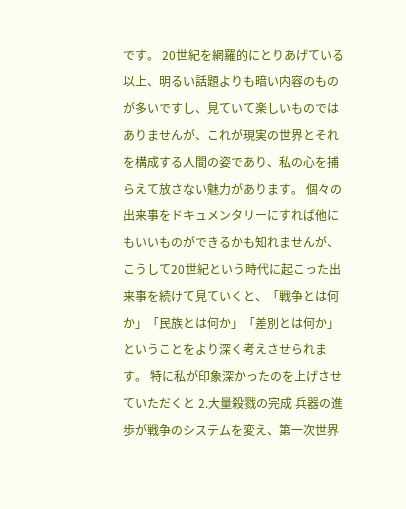です。 20世紀を網羅的にとりあげている以上、明るい話題よりも暗い内容のものが多いですし、見ていて楽しいものではありませんが、これが現実の世界とそれを構成する人間の姿であり、私の心を捕らえて放さない魅力があります。 個々の出来事をドキュメンタリーにすれば他にもいいものができるかも知れませんが、こうして20世紀という時代に起こった出来事を続けて見ていくと、「戦争とは何か」「民族とは何か」「差別とは何か」ということをより深く考えさせられます。 特に私が印象深かったのを上げさせていただくと 2.大量殺戮の完成 兵器の進歩が戦争のシステムを変え、第一次世界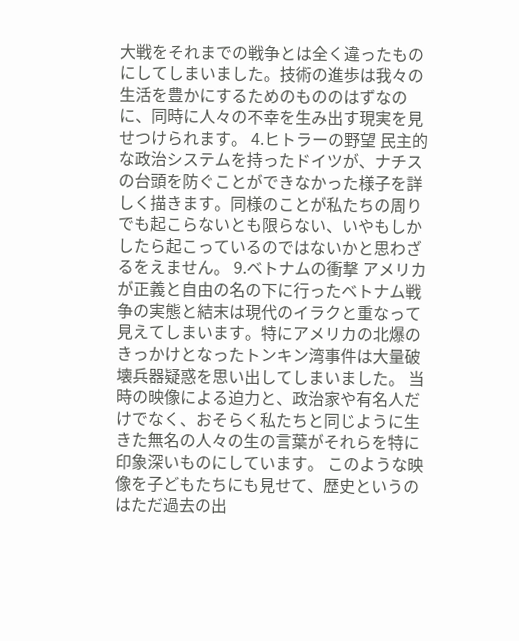大戦をそれまでの戦争とは全く違ったものにしてしまいました。技術の進歩は我々の生活を豊かにするためのもののはずなのに、同時に人々の不幸を生み出す現実を見せつけられます。 4.ヒトラーの野望 民主的な政治システムを持ったドイツが、ナチスの台頭を防ぐことができなかった様子を詳しく描きます。同様のことが私たちの周りでも起こらないとも限らない、いやもしかしたら起こっているのではないかと思わざるをえません。 9.ベトナムの衝撃 アメリカが正義と自由の名の下に行ったベトナム戦争の実態と結末は現代のイラクと重なって見えてしまいます。特にアメリカの北爆のきっかけとなったトンキン湾事件は大量破壊兵器疑惑を思い出してしまいました。 当時の映像による迫力と、政治家や有名人だけでなく、おそらく私たちと同じように生きた無名の人々の生の言葉がそれらを特に印象深いものにしています。 このような映像を子どもたちにも見せて、歴史というのはただ過去の出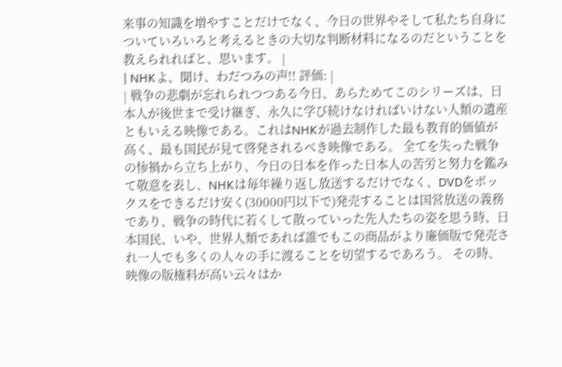来事の知識を増やすことだけでなく、今日の世界やそして私たち自身についていろいろと考えるときの大切な判断材料になるのだということを教えられればと、思います。 |
| NHKよ、聞け、わだつみの声!! 評価: |
| 戦争の悲劇が忘れられつつある今日、あらためてこのシリーズは、日本人が後世まで受け継ぎ、永久に学び続けなければいけない人類の遺産ともいえる映像である。これはNHKが過去制作した最も教育的価値が高く、最も国民が見て啓発されるべき映像である。 全てを失った戦争の惨禍から立ち上がり、今日の日本を作った日本人の苦労と努力を鑑みて敬意を表し、NHKは毎年繰り返し放送するだけでなく、DVDをボックスをできるだけ安く(30000円以下で)発売することは国営放送の義務であり、戦争の時代に若くして散っていった先人たちの姿を思う時、日本国民、いや、世界人類であれば誰でもこの商品がより廉価版で発売され一人でも多くの人々の手に渡ることを切望するであろう。 その時、映像の版権料が高い云々はか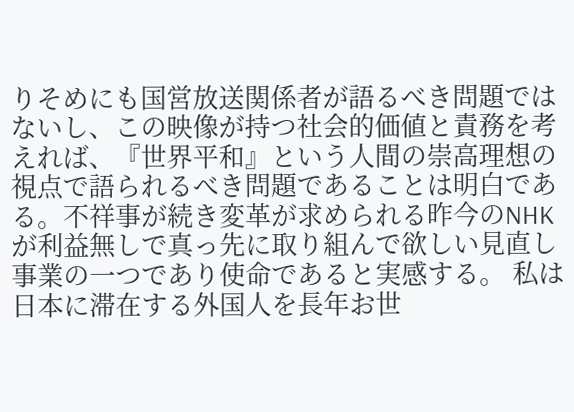りそめにも国営放送関係者が語るべき問題ではないし、この映像が持つ社会的価値と責務を考えれば、『世界平和』という人間の崇高理想の視点で語られるべき問題であることは明白である。不祥事が続き変革が求められる昨今のNHKが利益無しで真っ先に取り組んで欲しい見直し事業の一つであり使命であると実感する。 私は日本に滞在する外国人を長年お世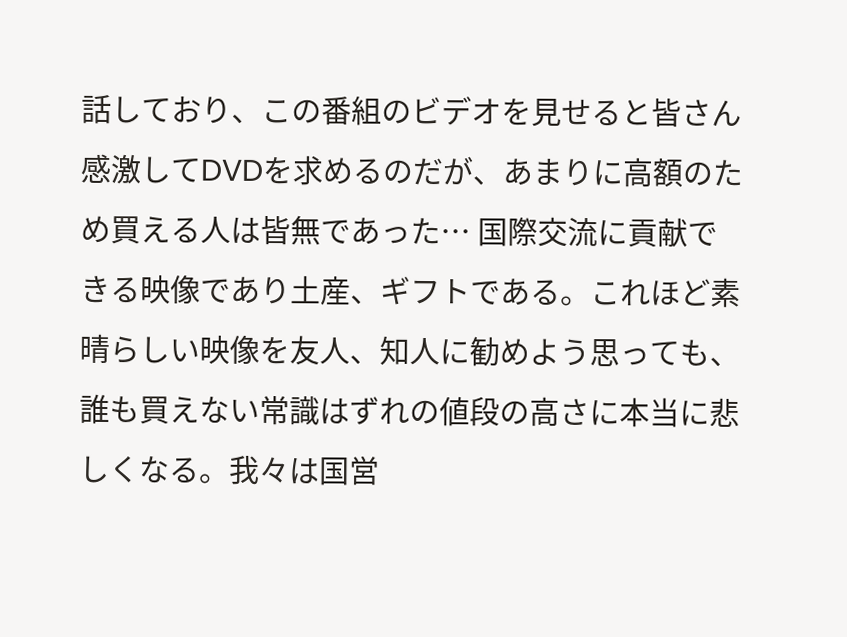話しており、この番組のビデオを見せると皆さん感激してDVDを求めるのだが、あまりに高額のため買える人は皆無であった… 国際交流に貢献できる映像であり土産、ギフトである。これほど素晴らしい映像を友人、知人に勧めよう思っても、誰も買えない常識はずれの値段の高さに本当に悲しくなる。我々は国営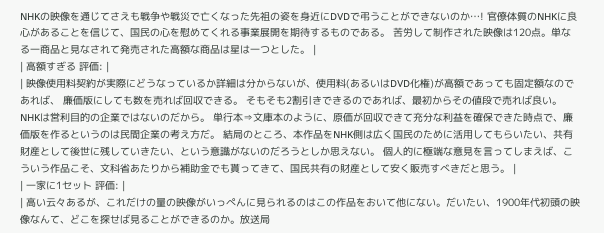NHKの映像を通じてさえも戦争や戦災で亡くなった先祖の姿を身近にDVDで弔うことができないのか…! 官僚体質のNHKに良心があることを信じて、国民の心を慰めてくれる事業展開を期待するものである。 苦労して制作された映像は120点。単なる一商品と見なされて発売された高額な商品は星は一つとした。 |
| 高額すぎる 評価: |
| 映像使用料契約が実際にどうなっているか詳細は分からないが、使用料(あるいはDVD化権)が高額であっても固定額なのであれば、 廉価版にしても数を売れば回収できる。 そもそも2割引きできるのであれば、最初からその値段で売れば良い。NHKは営利目的の企業ではないのだから。 単行本⇒文庫本のように、原価が回収できて充分な利益を確保できた時点で、廉価版を作るというのは民間企業の考え方だ。 結局のところ、本作品をNHK側は広く国民のために活用してもらいたい、共有財産として後世に残していきたい、という意識がないのだろうとしか思えない。 個人的に極端な意見を言ってしまえば、こういう作品こそ、文科省あたりから補助金でも貰ってきて、国民共有の財産として安く販売すべきだと思う。 |
| 一家に1セット 評価: |
| 高い云々あるが、これだけの量の映像がいっぺんに見られるのはこの作品をおいて他にない。だいたい、1900年代初頭の映像なんて、どこを探せば見ることができるのか。放送局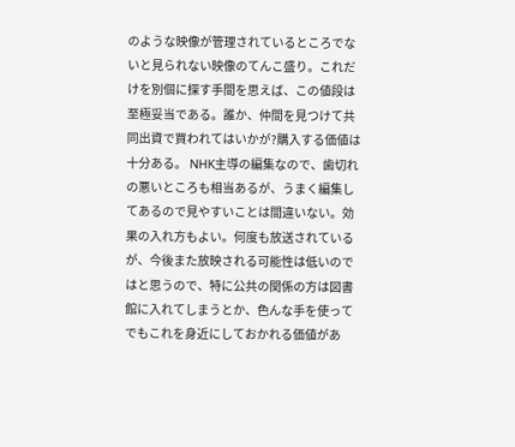のような映像が管理されているところでないと見られない映像のてんこ盛り。これだけを別個に探す手間を思えば、この値段は至極妥当である。誰か、仲間を見つけて共同出資で買われてはいかが?購入する価値は十分ある。 NHK主導の編集なので、歯切れの悪いところも相当あるが、うまく編集してあるので見やすいことは間違いない。効果の入れ方もよい。何度も放送されているが、今後また放映される可能性は低いのではと思うので、特に公共の関係の方は図書館に入れてしまうとか、色んな手を使ってでもこれを身近にしておかれる価値があ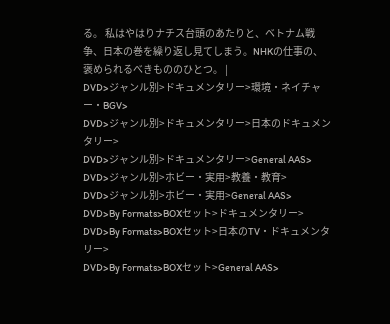る。 私はやはりナチス台頭のあたりと、ベトナム戦争、日本の巻を繰り返し見てしまう。NHKの仕事の、褒められるべきもののひとつ。 |
DVD>ジャンル別>ドキュメンタリー>環境・ネイチャー・BGV>
DVD>ジャンル別>ドキュメンタリー>日本のドキュメンタリー>
DVD>ジャンル別>ドキュメンタリー>General AAS>
DVD>ジャンル別>ホビー・実用>教養・教育>
DVD>ジャンル別>ホビー・実用>General AAS>
DVD>By Formats>BOXセット>ドキュメンタリー>
DVD>By Formats>BOXセット>日本のTV・ドキュメンタリー>
DVD>By Formats>BOXセット>General AAS>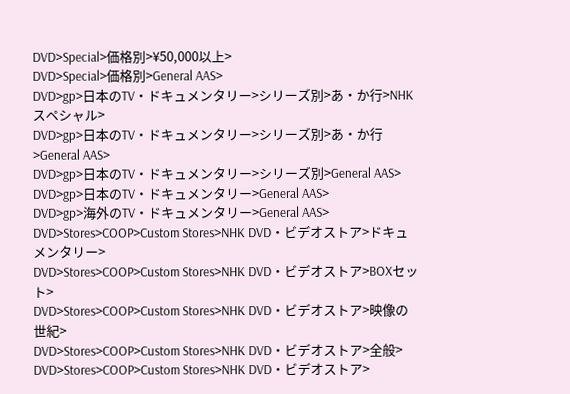DVD>Special>価格別>¥50,000以上>
DVD>Special>価格別>General AAS>
DVD>gp>日本のTV・ドキュメンタリー>シリーズ別>あ・か行>NHKスペシャル>
DVD>gp>日本のTV・ドキュメンタリー>シリーズ別>あ・か行>General AAS>
DVD>gp>日本のTV・ドキュメンタリー>シリーズ別>General AAS>
DVD>gp>日本のTV・ドキュメンタリー>General AAS>
DVD>gp>海外のTV・ドキュメンタリー>General AAS>
DVD>Stores>COOP>Custom Stores>NHK DVD・ビデオストア>ドキュメンタリー>
DVD>Stores>COOP>Custom Stores>NHK DVD・ビデオストア>BOXセット>
DVD>Stores>COOP>Custom Stores>NHK DVD・ビデオストア>映像の世紀>
DVD>Stores>COOP>Custom Stores>NHK DVD・ビデオストア>全般>
DVD>Stores>COOP>Custom Stores>NHK DVD・ビデオストア>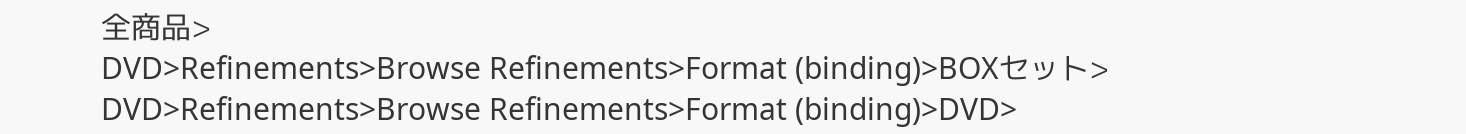全商品>
DVD>Refinements>Browse Refinements>Format (binding)>BOXセット>
DVD>Refinements>Browse Refinements>Format (binding)>DVD>